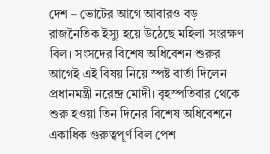দেশ – ভোটের আগে আবারও বড় রাজনৈতিক ইস্যু হয়ে উঠেছে মহিলা সংরক্ষণ বিল। সংসদের বিশেষ অধিবেশন শুরুর আগেই এই বিষয় নিয়ে স্পষ্ট বার্তা দিলেন প্রধানমন্ত্রী নরেন্দ্র মোদী। বৃহস্পতিবার থেকে শুরু হওয়া তিন দিনের বিশেষ অধিবেশনে একাধিক গুরুত্বপূর্ণ বিল পেশ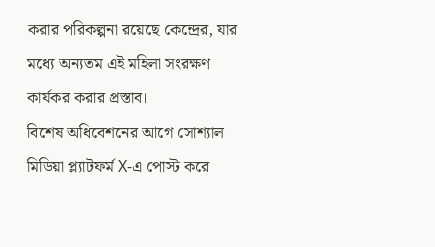করার পরিকল্পনা রয়েছে কেন্দ্রের, যার মধ্যে অন্যতম এই মহিলা সংরক্ষণ কার্যকর করার প্রস্তাব।
বিশেষ অধিবেশনের আগে সোশ্যাল মিডিয়া প্ল্যাটফর্ম X-এ পোস্ট করে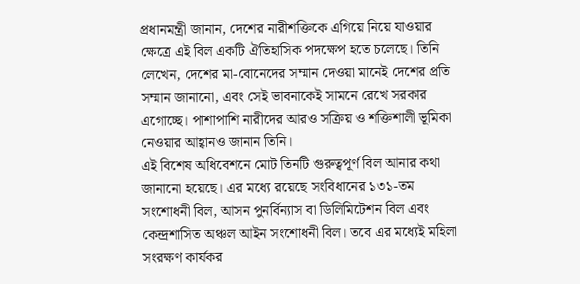প্রধানমন্ত্রী জানান, দেশের নারীশক্তিকে এগিয়ে নিয়ে যাওয়ার ক্ষেত্রে এই বিল একটি ঐতিহাসিক পদক্ষেপ হতে চলেছে। তিনি লেখেন, দেশের মা-বোনেদের সম্মান দেওয়া মানেই দেশের প্রতি সম্মান জানানো, এবং সেই ভাবনাকেই সামনে রেখে সরকার এগোচ্ছে। পাশাপাশি নারীদের আরও সক্রিয় ও শক্তিশালী ভূমিকা নেওয়ার আহ্বানও জানান তিনি।
এই বিশেষ অধিবেশনে মোট তিনটি গুরুত্বপূর্ণ বিল আনার কথা জানানো হয়েছে। এর মধ্যে রয়েছে সংবিধানের ১৩১-তম সংশোধনী বিল, আসন পুনর্বিন্যাস বা ডিলিমিটেশন বিল এবং কেন্দ্রশাসিত অঞ্চল আইন সংশোধনী বিল। তবে এর মধ্যেই মহিলা সংরক্ষণ কার্যকর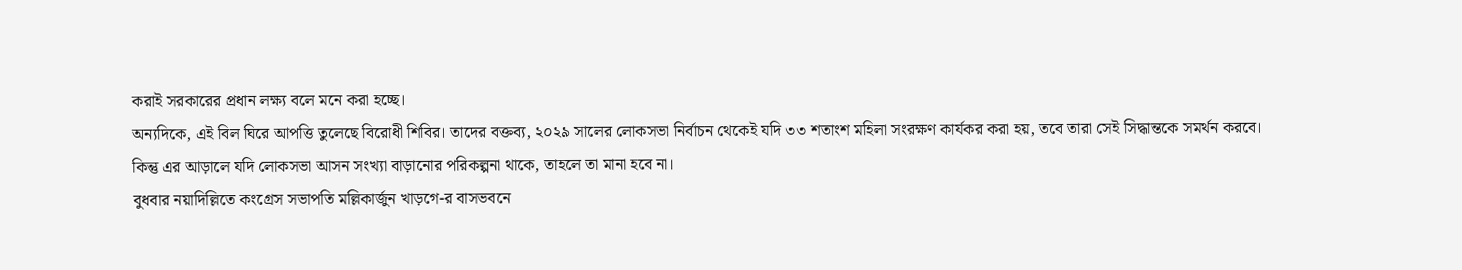করাই সরকারের প্রধান লক্ষ্য বলে মনে করা হচ্ছে।
অন্যদিকে, এই বিল ঘিরে আপত্তি তুলেছে বিরোধী শিবির। তাদের বক্তব্য, ২০২৯ সালের লোকসভা নির্বাচন থেকেই যদি ৩৩ শতাংশ মহিলা সংরক্ষণ কার্যকর করা হয়, তবে তারা সেই সিদ্ধান্তকে সমর্থন করবে। কিন্তু এর আড়ালে যদি লোকসভা আসন সংখ্যা বাড়ানোর পরিকল্পনা থাকে, তাহলে তা মানা হবে না।
বুধবার নয়াদিল্লিতে কংগ্রেস সভাপতি মল্লিকার্জুন খাড়গে-র বাসভবনে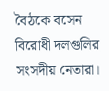বৈঠকে বসেন বিরোধী দলগুলির সংসদীয় নেতারা।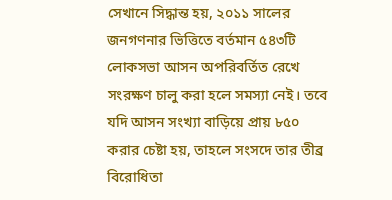সেখানে সিদ্ধান্ত হয়, ২০১১ সালের জনগণনার ভিত্তিতে বর্তমান ৫৪৩টি লোকসভা আসন অপরিবর্তিত রেখে সংরক্ষণ চালু করা হলে সমস্যা নেই। তবে যদি আসন সংখ্যা বাড়িয়ে প্রায় ৮৫০ করার চেষ্টা হয়, তাহলে সংসদে তার তীব্র বিরোধিতা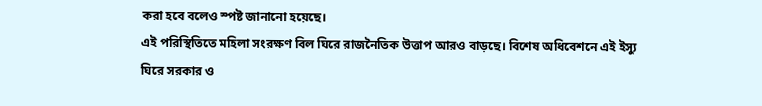করা হবে বলেও স্পষ্ট জানানো হয়েছে।
এই পরিস্থিতিতে মহিলা সংরক্ষণ বিল ঘিরে রাজনৈতিক উত্তাপ আরও বাড়ছে। বিশেষ অধিবেশনে এই ইস্যু ঘিরে সরকার ও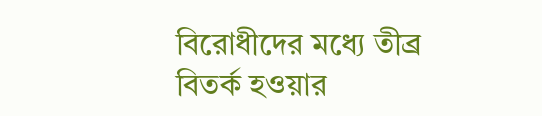বিরোধীদের মধ্যে তীব্র বিতর্ক হওয়ার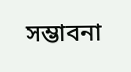সম্ভাবনা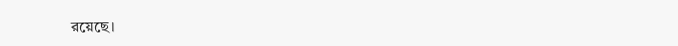রয়েছে।